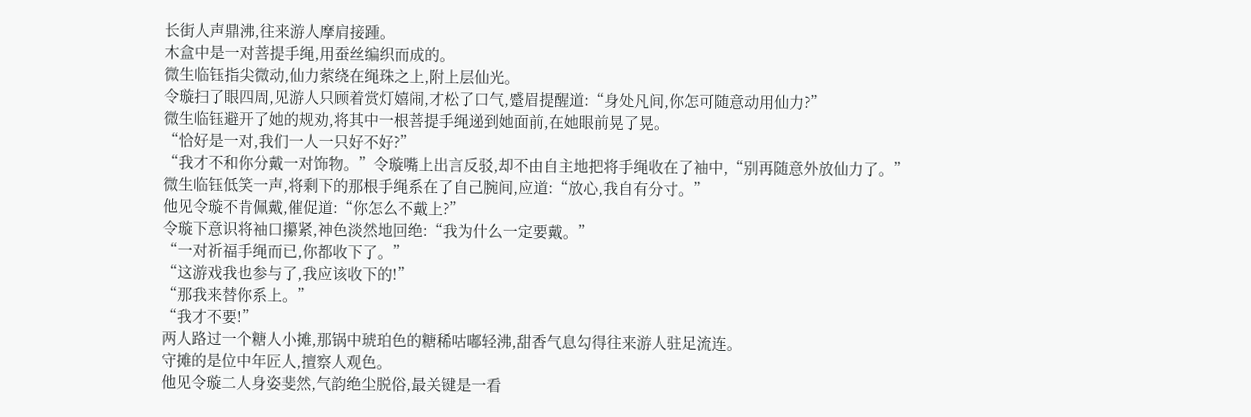长街人声鼎沸,往来游人摩肩接踵。
木盒中是一对菩提手绳,用蚕丝编织而成的。
微生临钰指尖微动,仙力萦绕在绳珠之上,附上层仙光。
令璇扫了眼四周,见游人只顾着赏灯嬉闹,才松了口气,蹙眉提醒道:“身处凡间,你怎可随意动用仙力?”
微生临钰避开了她的规劝,将其中一根菩提手绳递到她面前,在她眼前晃了晃。
“恰好是一对,我们一人一只好不好?”
“我才不和你分戴一对饰物。”令璇嘴上出言反驳,却不由自主地把将手绳收在了袖中,“别再随意外放仙力了。”
微生临钰低笑一声,将剩下的那根手绳系在了自己腕间,应道:“放心,我自有分寸。”
他见令璇不肯佩戴,催促道:“你怎么不戴上?”
令璇下意识将袖口攥紧,神色淡然地回绝:“我为什么一定要戴。”
“一对祈福手绳而已,你都收下了。”
“这游戏我也参与了,我应该收下的!”
“那我来替你系上。”
“我才不要!”
两人路过一个糖人小摊,那锅中琥珀色的糖稀咕嘟轻沸,甜香气息勾得往来游人驻足流连。
守摊的是位中年匠人,擅察人观色。
他见令璇二人身姿斐然,气韵绝尘脱俗,最关键是一看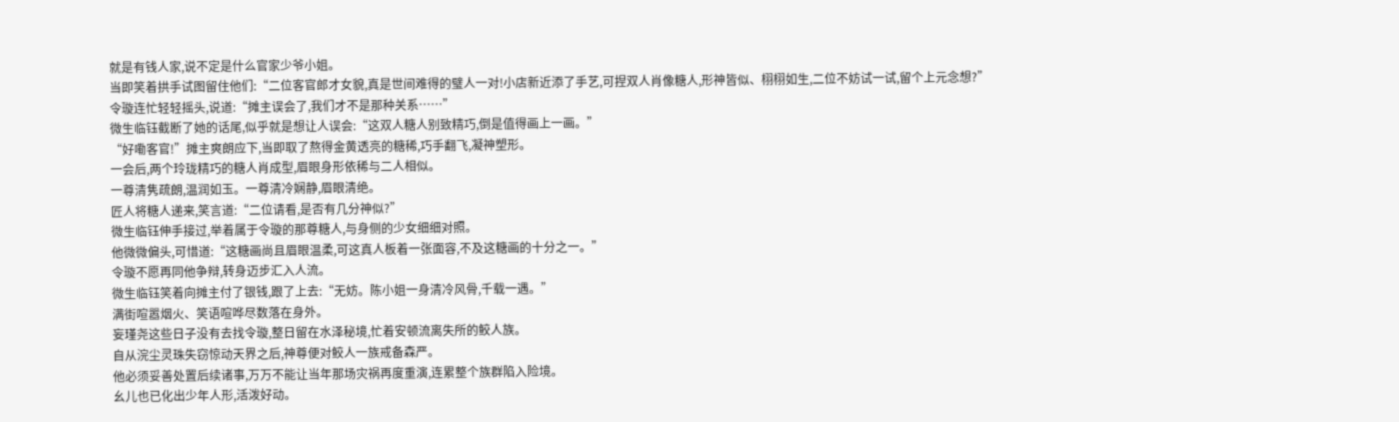就是有钱人家,说不定是什么官家少爷小姐。
当即笑着拱手试图留住他们:“二位客官郎才女貌,真是世间难得的璧人一对!小店新近添了手艺,可捏双人肖像糖人,形神皆似、栩栩如生,二位不妨试一试,留个上元念想?”
令璇连忙轻轻摇头,说道:“摊主误会了,我们才不是那种关系……”
微生临钰截断了她的话尾,似乎就是想让人误会:“这双人糖人别致精巧,倒是值得画上一画。”
“好嘞客官!”摊主爽朗应下,当即取了熬得金黄透亮的糖稀,巧手翻飞,凝神塑形。
一会后,两个玲珑精巧的糖人肖成型,眉眼身形依稀与二人相似。
一尊清隽疏朗,温润如玉。一尊清冷娴静,眉眼清绝。
匠人将糖人递来,笑言道:“二位请看,是否有几分神似?”
微生临钰伸手接过,举着属于令璇的那尊糖人,与身侧的少女细细对照。
他微微偏头,可惜道:“这糖画尚且眉眼温柔,可这真人板着一张面容,不及这糖画的十分之一。”
令璇不愿再同他争辩,转身迈步汇入人流。
微生临钰笑着向摊主付了银钱,跟了上去:“无妨。陈小姐一身清冷风骨,千载一遇。”
满街喧嚣烟火、笑语喧哗尽数落在身外。
妄瑾尧这些日子没有去找令璇,整日留在水泽秘境,忙着安顿流离失所的鲛人族。
自从浣尘灵珠失窃惊动天界之后,神尊便对鲛人一族戒备森严。
他必须妥善处置后续诸事,万万不能让当年那场灾祸再度重演,连累整个族群陷入险境。
幺儿也已化出少年人形,活泼好动。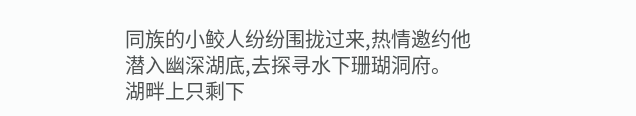同族的小鲛人纷纷围拢过来,热情邀约他潜入幽深湖底,去探寻水下珊瑚洞府。
湖畔上只剩下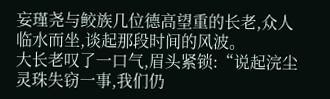妄瑾尧与鲛族几位德高望重的长老,众人临水而坐,谈起那段时间的风波。
大长老叹了一口气,眉头紧锁:“说起浣尘灵珠失窃一事,我们仍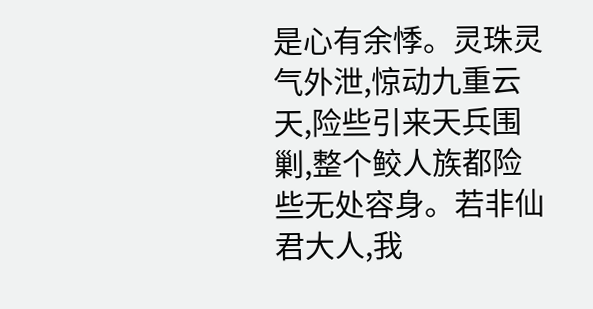是心有余悸。灵珠灵气外泄,惊动九重云天,险些引来天兵围剿,整个鲛人族都险些无处容身。若非仙君大人,我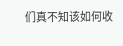们真不知该如何收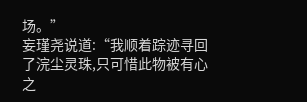场。”
妄瑾尧说道:“我顺着踪迹寻回了浣尘灵珠,只可惜此物被有心之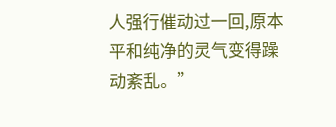人强行催动过一回,原本平和纯净的灵气变得躁动紊乱。”